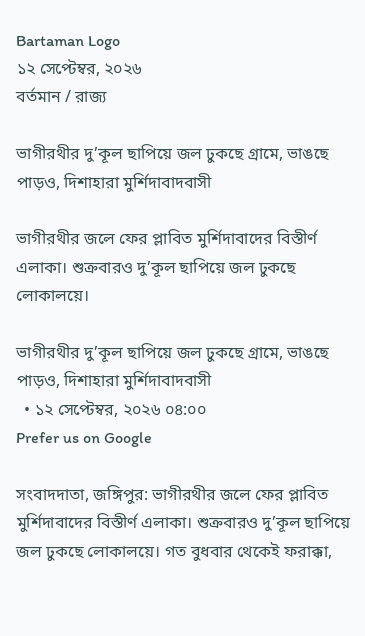Bartaman Logo
১২ সেপ্টেম্বর, ২০২৬
বর্তমান / রাজ্য

ভাগীরথীর দু’কূল ছাপিয়ে জল ঢুকছে গ্রামে, ভাঙছে পাড়ও, দিশাহারা মুর্শিদাবাদবাসী

ভাগীরথীর জলে ফের প্লাবিত মুর্শিদাবাদের বিস্তীর্ণ এলাকা। শুক্রবারও দু’কূল ছাপিয়ে জল ঢুকছে লোকালয়ে।

ভাগীরথীর দু’কূল ছাপিয়ে জল ঢুকছে গ্রামে, ভাঙছে পাড়ও, দিশাহারা মুর্শিদাবাদবাসী
  • ১২ সেপ্টেম্বর, ২০২৬ ০৪:০০
Prefer us on Google

সংবাদদাতা, জঙ্গিপুর: ভাগীরথীর জলে ফের প্লাবিত মুর্শিদাবাদের বিস্তীর্ণ এলাকা। শুক্রবারও দু’কূল ছাপিয়ে জল ঢুকছে লোকালয়ে। গত বুধবার থেকেই ফরাক্কা,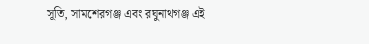সূতি, সামশেরগঞ্জ এবং রঘুনাথগঞ্জ এই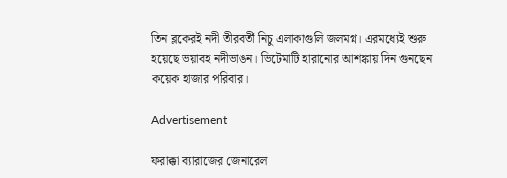তিন ব্লকেরই নদী তীরবর্তী নিচু এলাকাগুলি জলমগ্ন। এরমধ্যেই শুরু হয়েছে ভয়াবহ নদীভাঙন। ভিটেমাটি হারানোর আশঙ্কায় দিন গুনছেন কয়েক হাজার পরিবার।

Advertisement

ফরাক্কা ব্যারাজের জেনারেল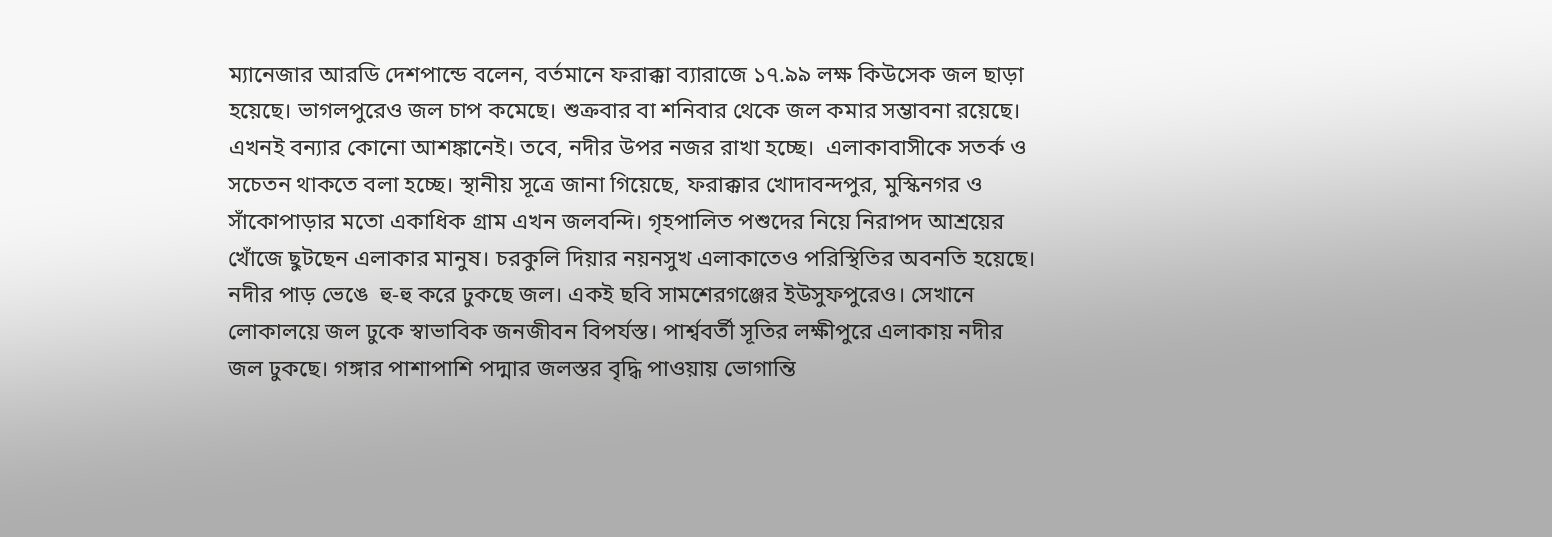ম্যানেজার আরডি দেশপান্ডে বলেন, বর্তমানে ফরাক্কা ব্যারাজে ১৭.৯৯ লক্ষ কিউসেক জল ছাড়া হয়েছে। ভাগলপুরেও জল চাপ কমেছে। শুক্রবার বা শনিবার থেকে জল কমার সম্ভাবনা রয়েছে। এখনই বন্যার কোনো আশঙ্কানেই। তবে, নদীর উপর নজর রাখা হচ্ছে।  এলাকাবাসীকে সতর্ক ও সচেতন থাকতে বলা হচ্ছে। স্থানীয় সূত্রে জানা গিয়েছে, ফরাক্কার খোদাবন্দপুর, মুস্কিনগর ও সাঁকোপাড়ার মতো একাধিক গ্রাম এখন জলবন্দি। গৃহপালিত পশুদের নিয়ে নিরাপদ আশ্রয়ের খোঁজে ছুটছেন এলাকার মানুষ। চরকুলি দিয়ার নয়নসুখ এলাকাতেও পরিস্থিতির অবনতি হয়েছে। নদীর পাড় ভেঙে  হু-হু করে ঢুকছে জল। একই ছবি সামশেরগঞ্জের ইউসুফপুরেও। সেখানে লোকালয়ে জল ঢুকে স্বাভাবিক জনজীবন বিপর্যস্ত। পার্শ্ববর্তী সূতির লক্ষীপুরে এলাকায় নদীর জল ঢুকছে। গঙ্গার পাশাপাশি পদ্মার জলস্তর বৃদ্ধি পাওয়ায় ভোগান্তি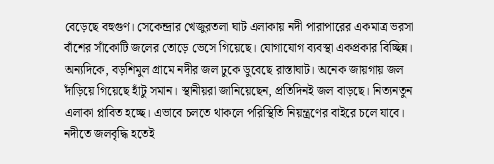বেড়েছে বহুগুণ। সেকেন্দ্রার খেজুরতলা ঘাট এলাকায় নদী পারাপারের একমাত্র ভরসা বাঁশের সাঁকোটি জলের তোড়ে ভেসে গিয়েছে। যোগাযোগ ব্যবস্থা একপ্রকার বিচ্ছিন্ন। অন্যদিকে, বড়শিমুল গ্রামে নদীর জল ঢুকে ডুবেছে রাস্তাঘাট। অনেক জায়গায় জল দাঁড়িয়ে গিয়েছে হাঁটু সমান। স্থানীয়রা জানিয়েছেন, প্রতিদিনই জল বাড়ছে। নিত্যনতুন এলাকা প্লাবিত হচ্ছে। এভাবে চলতে থাকলে পরিস্থিতি নিয়ন্ত্রণের বাইরে চলে যাবে। নদীতে জলবৃদ্ধি হতেই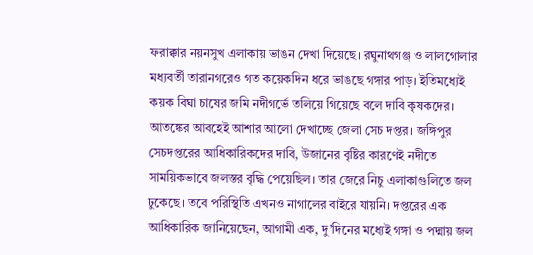ফরাক্কার নয়নসুখ এলাকায় ভাঙন দেখা দিয়েছে। রঘুনাথগঞ্জ ও লালগোলার মধ্যবর্তী তারানগরেও গত কয়েকদিন ধরে ভাঙছে গঙ্গার পাড়। ইতিমধ্যেই কয়ক বিঘা চাষের জমি নদীগর্ভে তলিয়ে গিয়েছে বলে দাবি কৃষকদের।
আতঙ্কের আবহেই আশার আলো দেখাচ্ছে জেলা সেচ দপ্তর। জঙ্গিপুর সেচদপ্তরের আধিকারিকদের দাবি, উজানের বৃষ্টির কারণেই নদীতে সাময়িকভাবে জলস্তর বৃদ্ধি পেয়েছিল। তার জেরে নিচু এলাকাগুলিতে জল ঢুকেছে। তবে পরিস্থিতি এখনও নাগালের বাইরে যায়নি। দপ্তরের এক আধিকারিক জানিয়েছেন, আগামী এক, দু’দিনের মধ্যেই গঙ্গা ও পদ্মায় জল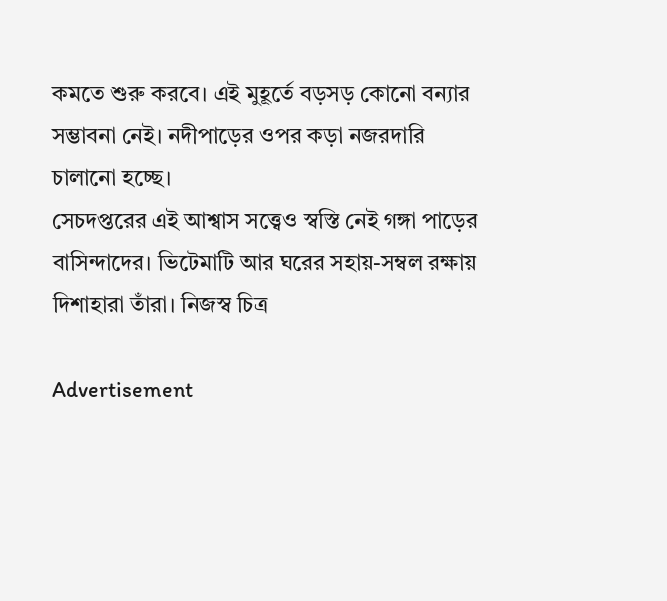কমতে শুরু করবে। এই মুহূর্তে বড়সড় কোনো বন্যার সম্ভাবনা নেই। নদীপাড়ের ওপর কড়া নজরদারি চালানো হচ্ছে।
সেচদপ্তরের এই আশ্বাস সত্ত্বেও স্বস্তি নেই গঙ্গা পাড়ের বাসিন্দাদের। ভিটেমাটি আর ঘরের সহায়-সম্বল রক্ষায় দিশাহারা তাঁরা। নিজস্ব চিত্র

Advertisement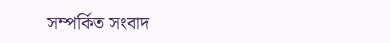সম্পর্কিত সংবাদ